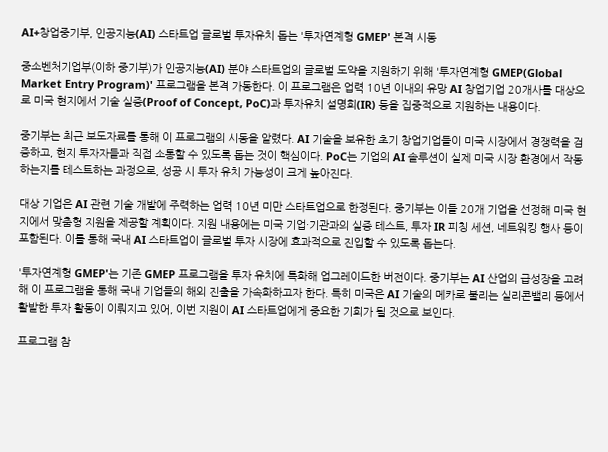AI+창업중기부, 인공지능(AI) 스타트업 글로벌 투자유치 돕는 '투자연계형 GMEP' 본격 시동

중소벤처기업부(이하 중기부)가 인공지능(AI) 분야 스타트업의 글로벌 도약을 지원하기 위해 '투자연계형 GMEP(Global Market Entry Program)' 프로그램을 본격 가동한다. 이 프로그램은 업력 10년 이내의 유망 AI 창업기업 20개사를 대상으로 미국 현지에서 기술 실증(Proof of Concept, PoC)과 투자유치 설명회(IR) 등을 집중적으로 지원하는 내용이다.

중기부는 최근 보도자료를 통해 이 프로그램의 시동을 알렸다. AI 기술을 보유한 초기 창업기업들이 미국 시장에서 경쟁력을 검증하고, 현지 투자자들과 직접 소통할 수 있도록 돕는 것이 핵심이다. PoC는 기업의 AI 솔루션이 실제 미국 시장 환경에서 작동하는지를 테스트하는 과정으로, 성공 시 투자 유치 가능성이 크게 높아진다.

대상 기업은 AI 관련 기술 개발에 주력하는 업력 10년 미만 스타트업으로 한정된다. 중기부는 이들 20개 기업을 선정해 미국 현지에서 맞춤형 지원을 제공할 계획이다. 지원 내용에는 미국 기업·기관과의 실증 테스트, 투자 IR 피칭 세션, 네트워킹 행사 등이 포함된다. 이를 통해 국내 AI 스타트업이 글로벌 투자 시장에 효과적으로 진입할 수 있도록 돕는다.

'투자연계형 GMEP'는 기존 GMEP 프로그램을 투자 유치에 특화해 업그레이드한 버전이다. 중기부는 AI 산업의 급성장을 고려해 이 프로그램을 통해 국내 기업들의 해외 진출을 가속화하고자 한다. 특히 미국은 AI 기술의 메카로 불리는 실리콘밸리 등에서 활발한 투자 활동이 이뤄지고 있어, 이번 지원이 AI 스타트업에게 중요한 기회가 될 것으로 보인다.

프로그램 참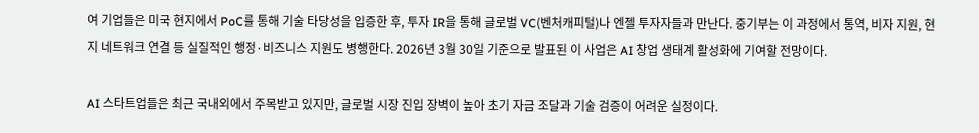여 기업들은 미국 현지에서 PoC를 통해 기술 타당성을 입증한 후, 투자 IR을 통해 글로벌 VC(벤처캐피털)나 엔젤 투자자들과 만난다. 중기부는 이 과정에서 통역, 비자 지원, 현지 네트워크 연결 등 실질적인 행정·비즈니스 지원도 병행한다. 2026년 3월 30일 기준으로 발표된 이 사업은 AI 창업 생태계 활성화에 기여할 전망이다.

AI 스타트업들은 최근 국내외에서 주목받고 있지만, 글로벌 시장 진입 장벽이 높아 초기 자금 조달과 기술 검증이 어려운 실정이다.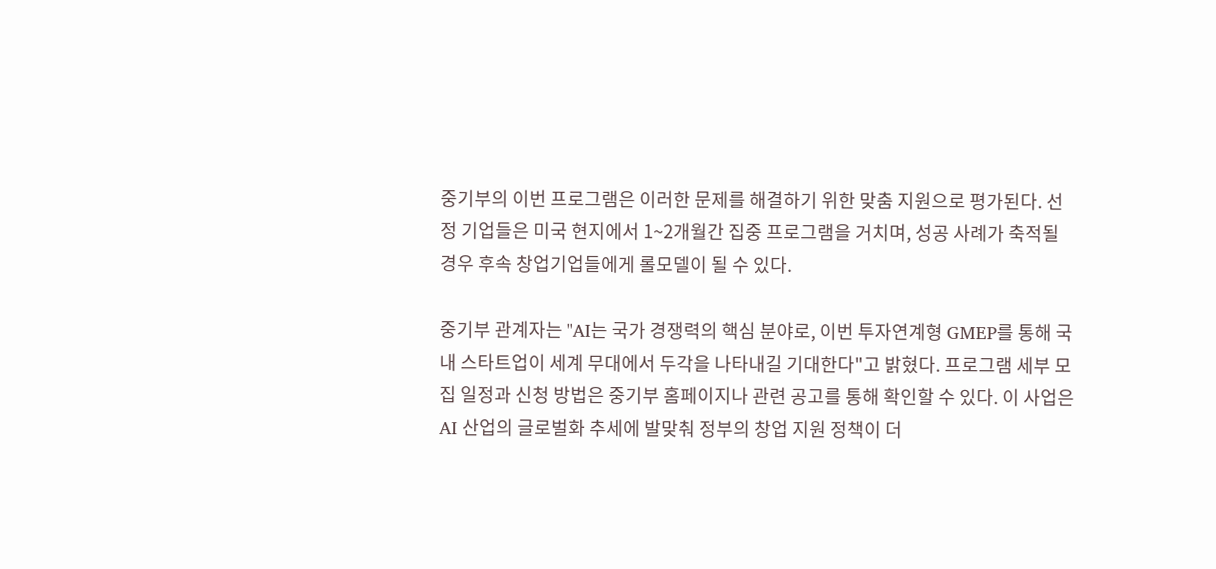중기부의 이번 프로그램은 이러한 문제를 해결하기 위한 맞춤 지원으로 평가된다. 선정 기업들은 미국 현지에서 1~2개월간 집중 프로그램을 거치며, 성공 사례가 축적될 경우 후속 창업기업들에게 롤모델이 될 수 있다.

중기부 관계자는 "AI는 국가 경쟁력의 핵심 분야로, 이번 투자연계형 GMEP를 통해 국내 스타트업이 세계 무대에서 두각을 나타내길 기대한다"고 밝혔다. 프로그램 세부 모집 일정과 신청 방법은 중기부 홈페이지나 관련 공고를 통해 확인할 수 있다. 이 사업은 AI 산업의 글로벌화 추세에 발맞춰 정부의 창업 지원 정책이 더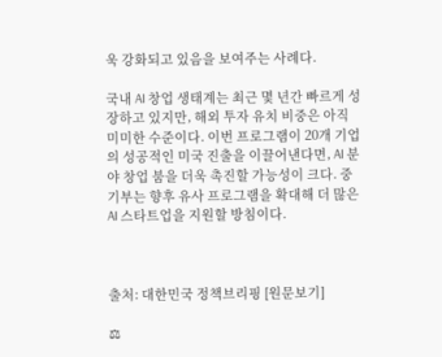욱 강화되고 있음을 보여주는 사례다.

국내 AI 창업 생태계는 최근 몇 년간 빠르게 성장하고 있지만, 해외 투자 유치 비중은 아직 미미한 수준이다. 이번 프로그램이 20개 기업의 성공적인 미국 진출을 이끌어낸다면, AI 분야 창업 붐을 더욱 촉진할 가능성이 크다. 중기부는 향후 유사 프로그램을 확대해 더 많은 AI 스타트업을 지원할 방침이다.



출처: 대한민국 정책브리핑 [원문보기]

⚖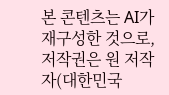본 콘텐츠는 AI가 재구성한 것으로, 저작권은 원 저작자(대한민국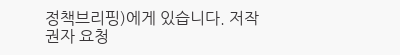정책브리핑)에게 있습니다. 저작권자 요청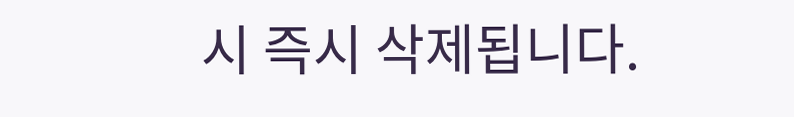시 즉시 삭제됩니다.